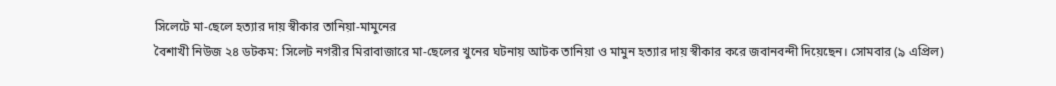সিলেটে মা-ছেলে হত্যার দায় স্বীকার তানিয়া-মামুনের
বৈশাখী নিউজ ২৪ ডটকম: সিলেট নগরীর মিরাবাজারে মা-ছেলের খুনের ঘটনায় আটক তানিয়া ও মামুন হত্যার দায় স্বীকার করে জবানবন্দী দিয়েছেন। সোমবার (৯ এপ্রিল)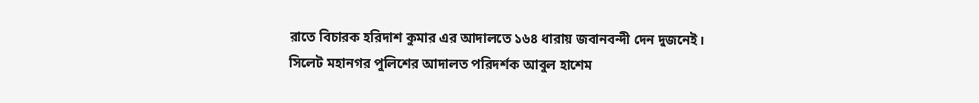রাতে বিচারক হরিদাশ কুমার এর আদালতে ১৬৪ ধারায় জবানবন্দী দেন দুজনেই। সিলেট মহানগর পুলিশের আদালত পরিদর্শক আবুল হাশেম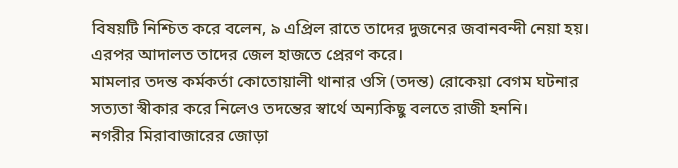বিষয়টি নিশ্চিত করে বলেন, ৯ এপ্রিল রাতে তাদের দুজনের জবানবন্দী নেয়া হয়। এরপর আদালত তাদের জেল হাজতে প্রেরণ করে।
মামলার তদন্ত কর্মকর্তা কোতোয়ালী থানার ওসি (তদন্ত) রোকেয়া বেগম ঘটনার সত্যতা স্বীকার করে নিলেও তদন্তের স্বার্থে অন্যকিছু বলতে রাজী হননি।
নগরীর মিরাবাজারের জোড়া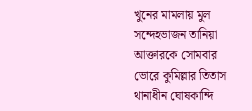খুনের মামলায় মুল সন্দেহভাজন তানিয়া আক্তারকে সোমবার ভোরে কুমিল্লার তিতাস থানাধীন ঘোষকান্দি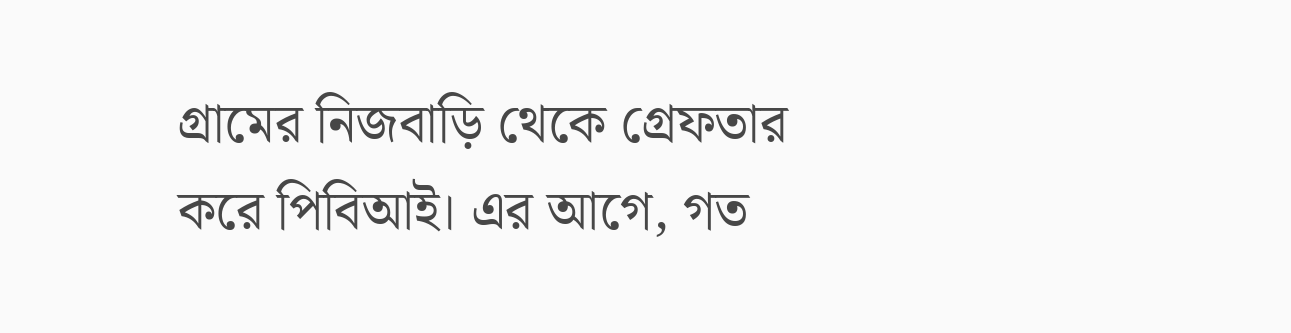গ্রামের নিজবাড়ি থেকে গ্রেফতার করে পিবিআই। এর আগে, গত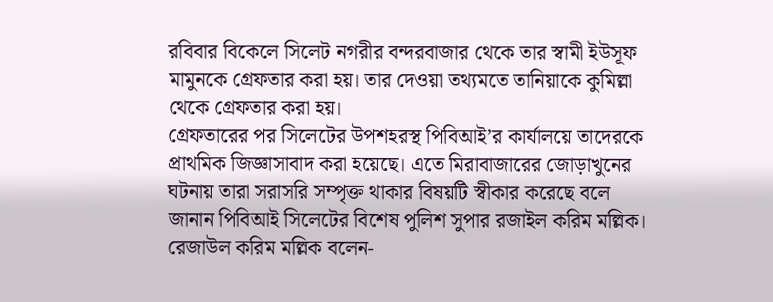রবিবার বিকেলে সিলেট নগরীর বন্দরবাজার থেকে তার স্বামী ইউসূফ মামুনকে গ্রেফতার করা হয়। তার দেওয়া তথ্যমতে তানিয়াকে কুমিল্লা থেকে গ্রেফতার করা হয়।
গ্রেফতারের পর সিলেটের উপশহরস্থ পিবিআই’র কার্যালয়ে তাদেরকে প্রাথমিক জিজ্ঞাসাবাদ করা হয়েছে। এতে মিরাবাজারের জোড়াখুনের ঘটনায় তারা সরাসরি সম্পৃক্ত থাকার বিষয়টি স্বীকার করেছে বলে জানান পিবিআই সিলেটের বিশেষ পুলিশ সুপার রজাইল করিম মল্লিক।
রেজাউল করিম মল্লিক বলেন-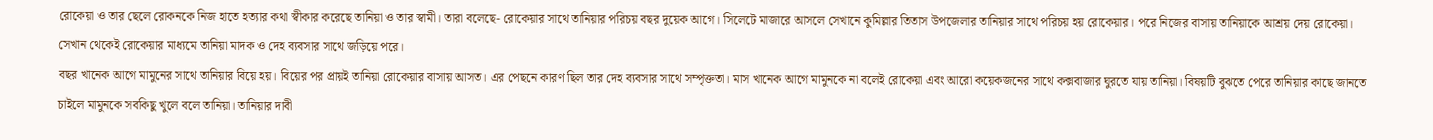রোকেয়া ও তার ছেলে রোকনকে নিজ হাতে হত্যার কথা স্বীকার করেছে তানিয়া ও তার স্বামী। তারা বলেছে- রোকেয়ার সাথে তানিয়ার পরিচয় বছর দুয়েক আগে। সিলেটে মাজারে আসলে সেখানে কুমিল্লার তিতাস উপজেলার তানিয়ার সাথে পরিচয় হয় রোকেয়ার। পরে নিজের বাসায় তানিয়াকে আশ্রয় দেয় রোকেয়া। সেখান থেকেই রোকেয়ার মাধ্যমে তানিয়া মাদক ও দেহ ব্যবসার সাথে জড়িয়ে পরে।
বছর খানেক আগে মামুনের সাথে তানিয়ার বিয়ে হয়। বিয়ের পর প্রায়ই তানিয়া রোকেয়ার বাসায় আসত। এর পেছনে কারণ ছিল তার দেহ ব্যবসার সাথে সম্পৃক্ততা। মাস খানেক আগে মামুনকে না বলেই রোকেয়া এবং আরো কয়েকজনের সাথে কক্সবাজার ঘুরতে যায় তানিয়া। বিষয়টি বুঝতে পেরে তানিয়ার কাছে জানতে চাইলে মামুনকে সবকিছু খুলে বলে তানিয়া। তানিয়ার দাবী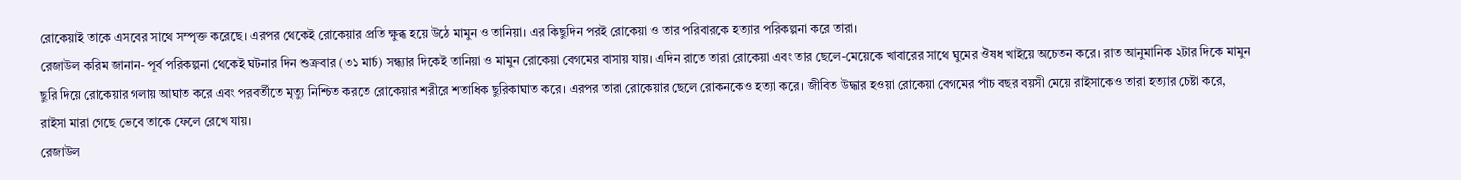রোকেয়াই তাকে এসবের সাথে সম্পৃক্ত করেছে। এরপর থেকেই রোকেয়ার প্রতি ক্ষুব্ধ হয়ে উঠে মামুন ও তানিয়া। এর কিছুদিন পরই রোকেয়া ও তার পরিবারকে হত্যার পরিকল্পনা করে তারা।
রেজাউল করিম জানান- পূর্ব পরিকল্পনা থেকেই ঘটনার দিন শুক্রবার (৩১ মার্চ) সন্ধ্যার দিকেই তানিয়া ও মামুন রোকেয়া বেগমের বাসায় যায়। এদিন রাতে তারা রোকেয়া এবং তার ছেলে-মেয়েকে খাবারের সাথে ঘুমের ঔষধ খাইয়ে অচেতন করে। রাত আনুমানিক ২টার দিকে মামুন ছুরি দিয়ে রোকেয়ার গলায় আঘাত করে এবং পরবর্তীতে মৃত্যু নিশ্চিত করতে রোকেয়ার শরীরে শতাধিক ছুরিকাঘাত করে। এরপর তারা রোকেয়ার ছেলে রোকনকেও হত্যা করে। জীবিত উদ্ধার হওয়া রোকেয়া বেগমের পাঁচ বছর বয়সী মেয়ে রাইসাকেও তারা হত্যার চেষ্টা করে, রাইসা মারা গেছে ভেবে তাকে ফেলে রেখে যায়।
রেজাউল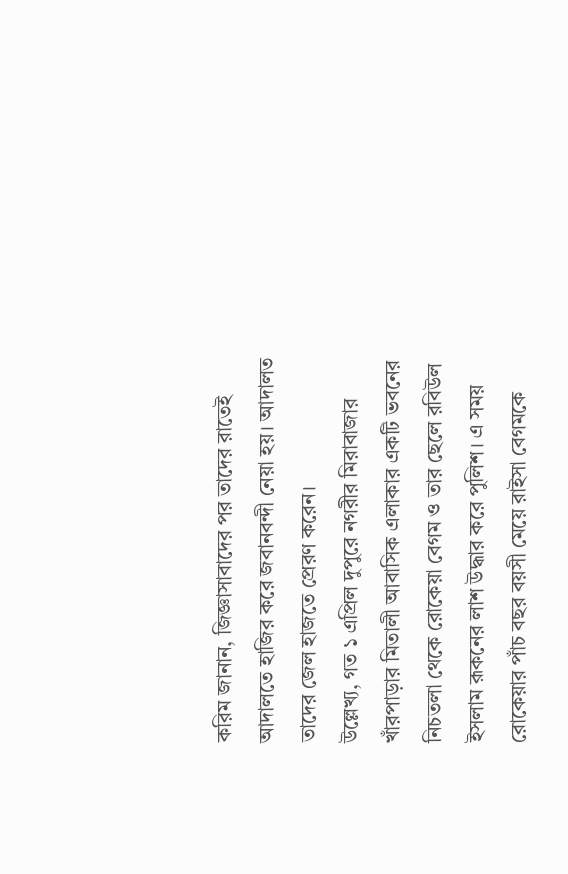করিম জানান, জিজ্ঞাসাবাদের পর তাদের রাতেই আদালতে হাজির করে জবানবন্দী নেয়া হয়। আদালত তাদের জেল হাজতে প্রেরণ করেন।
উল্লেখ্য, গত ১ এপ্রিল দুপুরে নগরীর মিরাবাজার খাঁরপাড়ার মিতালী আবাসিক এলাকার একটি ভবনের নিচতলা থেকে রোকেয়া বেগম ও তার ছেলে রবিউল ইসলাম রূকনের লাশ উদ্ধার করে পুলিশ। এ সময় রোকেয়ার পাঁচ বছর বয়সী মেয়ে রাইসা বেগমকে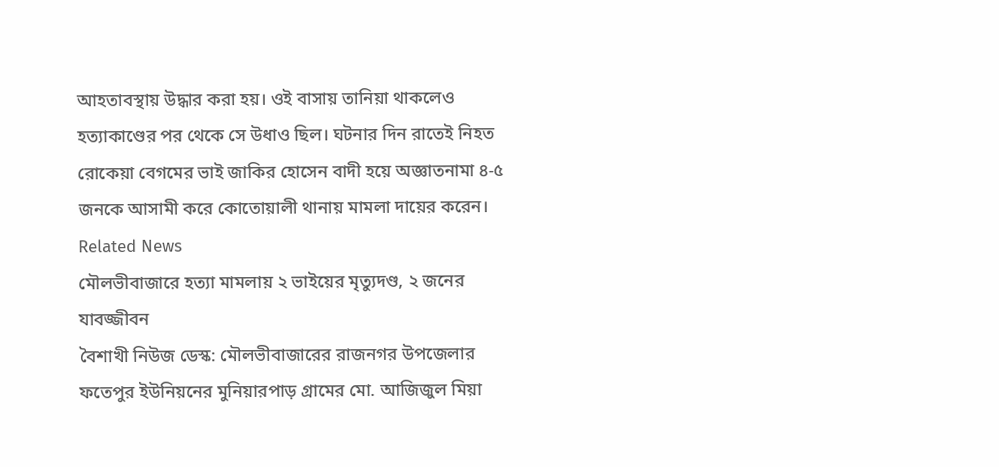আহতাবস্থায় উদ্ধার করা হয়। ওই বাসায় তানিয়া থাকলেও হত্যাকাণ্ডের পর থেকে সে উধাও ছিল। ঘটনার দিন রাতেই নিহত রোকেয়া বেগমের ভাই জাকির হোসেন বাদী হয়ে অজ্ঞাতনামা ৪-৫ জনকে আসামী করে কোতোয়ালী থানায় মামলা দায়ের করেন।
Related News
মৌলভীবাজারে হত্যা মামলায় ২ ভাইয়ের মৃত্যুদণ্ড, ২ জনের যাবজ্জীবন
বৈশাখী নিউজ ডেস্ক: মৌলভীবাজারের রাজনগর উপজেলার ফতেপুর ইউনিয়নের মুনিয়ারপাড় গ্রামের মো. আজিজুল মিয়া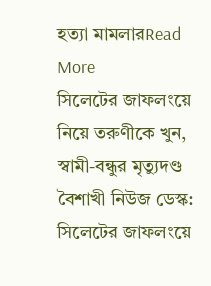হত্যা মামলারRead More
সিলেটের জাফলংয়ে নিয়ে তরুণীকে খুন, স্বামী-বন্ধুর মৃত্যুদণ্ড
বৈশাখী নিউজ ডেস্ক: সিলেটের জাফলংয়ে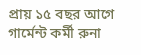প্রায় ১৫ বছর আগে গার্মেন্ট কর্মী রুনা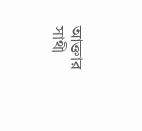আক্তার সাথী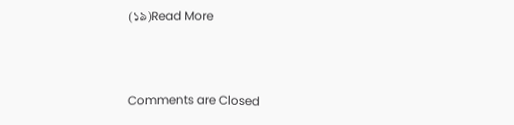(১৯)Read More



Comments are Closed